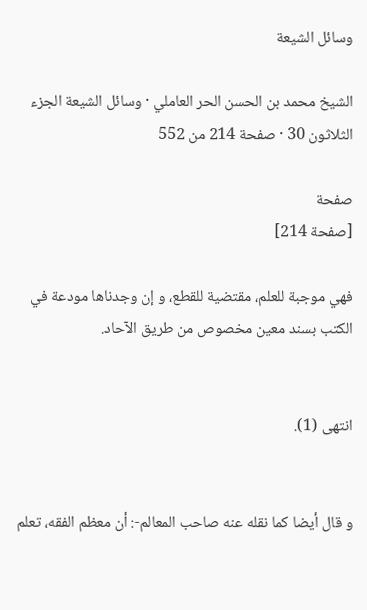وسائل الشيعة

الشيخ محمد بن الحسن الحر العاملي · وسائل الشيعة الجزء الثلاثون 30 · صفحة 214 من 552

صفحة
[صفحة 214]

فهي موجبة للعلم، مقتضية للقطع، و إن وجدناها مودعة في الكتب بسند معين مخصوص من طريق الآحاد.


انتهى (1).


و قال أيضا كما نقله عنه صاحب المعالم-: أن معظم الفقه، تعلم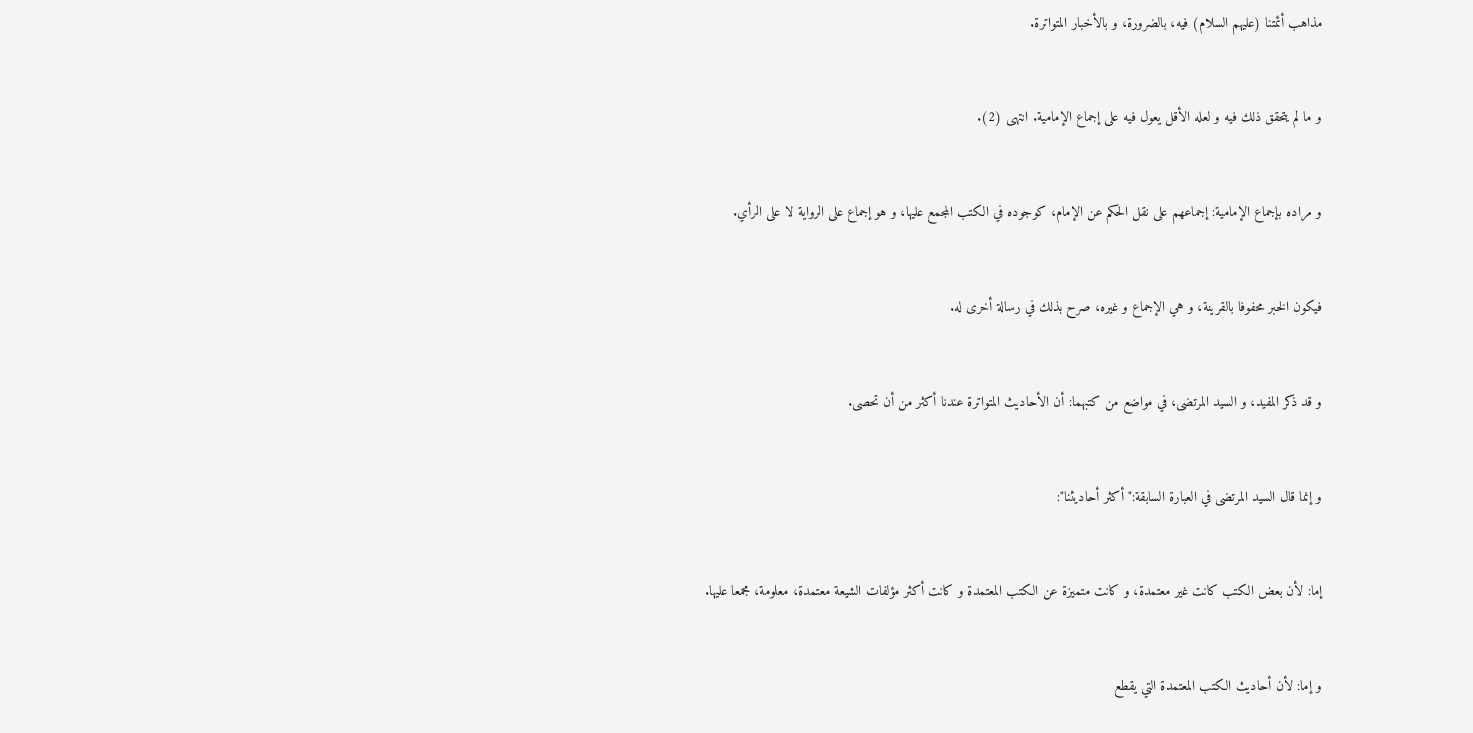مذاهب أئمتنا (عليهم السلام) فيه، بالضرورة، و بالأخبار المتواترة.


و ما لم يتحقق ذلك فيه و لعله الأقل يعول فيه على إجماع الإمامية. انتهى (2).


و مراده بإجماع الإمامية: إجماعهم على نقل الحكم عن الإمام، كوجوده في الكتب المجمع عليها، و هو إجماع على الرواية لا على الرأي.


فيكون الخبر محفوفا بالقرينة، و هي الإجماع و غيره، صرح بذلك في رسالة أخرى له.


و قد ذكر المفيد، و السيد المرتضى، في مواضع من كتبهما: أن الأحاديث المتواترة عندنا أكثر من أن تحصى.


و إنما قال السيد المرتضى في العبارة السابقة:" أكثر أحاديثنا":


إما: لأن بعض الكتب كانت غير معتمدة، و كانت متميزة عن الكتب المعتمدة و كانت أكثر مؤلفات الشيعة معتمدة، معلومة، مجمعا عليها.


و إما: لأن أحاديث الكتب المعتمدة التي يقطع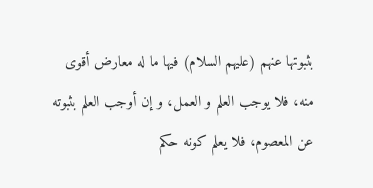بثبوتها عنهم (عليهم السلام) فيها ما له معارض أقوى منه، فلا يوجب العلم و العمل، و إن أوجب العلم بثبوته عن المعصوم، فلا يعلم كونه حكم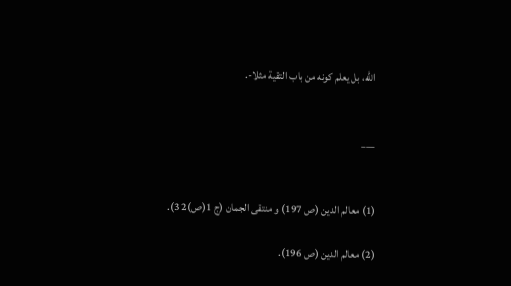الله، بل يعلم كونه من باب التقية مثلا-.


___


(1) معالم الدين (ص 197) و منتقى الجمان (ج 1(ص)2 3).

(2) معالم الدين (ص 196).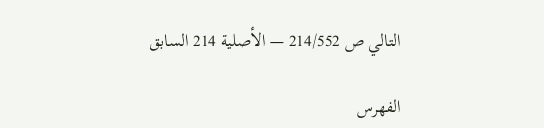التالي ص 214/552 — الأصلية 214 السابق

الفهرس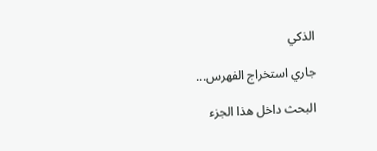الذكي

جاري استخراج الفهرس...

البحث داخل هذا الجزء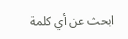ابحث عن أي كلمة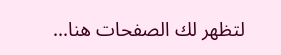لتظهر لك الصفحات هنا...